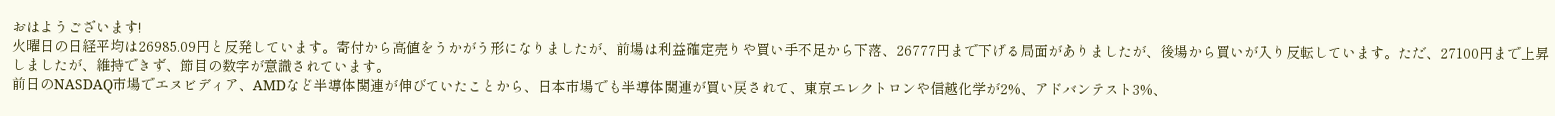おはようございます!
火曜日の日経平均は26985.09円と反発しています。寄付から高値をうかがう形になりましたが、前場は利益確定売りや買い手不足から下落、26777円まで下げる局面がありましたが、後場から買いが入り反転しています。ただ、27100円まで上昇しましたが、維持できず、節目の数字が意識されています。
前日のNASDAQ市場でエヌビディア、AMDなど半導体関連が伸びていたことから、日本市場でも半導体関連が買い戻されて、東京エレクトロンや信越化学が2%、アドバンテスト3%、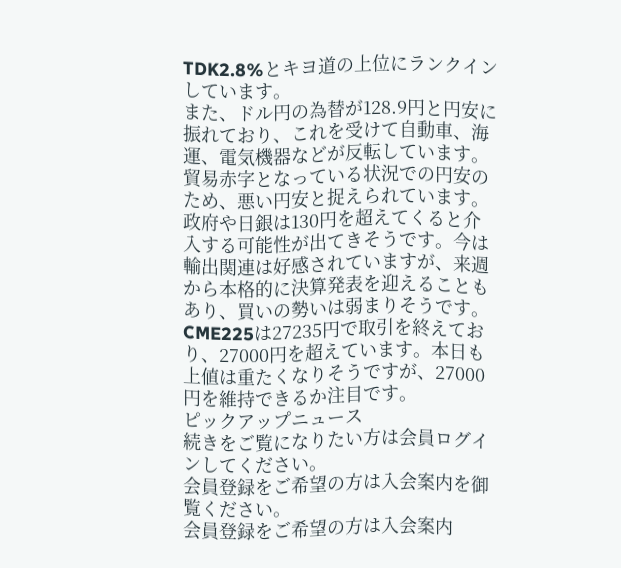TDK2.8%とキヨ道の上位にランクインしています。
また、ドル円の為替が128.9円と円安に振れており、これを受けて自動車、海運、電気機器などが反転しています。
貿易赤字となっている状況での円安のため、悪い円安と捉えられています。政府や日銀は130円を超えてくると介入する可能性が出てきそうです。今は輸出関連は好感されていますが、来週から本格的に決算発表を迎えることもあり、買いの勢いは弱まりそうです。
CME225は27235円で取引を終えており、27000円を超えています。本日も上値は重たくなりそうですが、27000円を維持できるか注目です。
ピックアップニュース
続きをご覧になりたい方は会員ログインしてください。
会員登録をご希望の方は入会案内を御覧ください。
会員登録をご希望の方は入会案内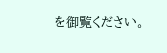を御覧ください。